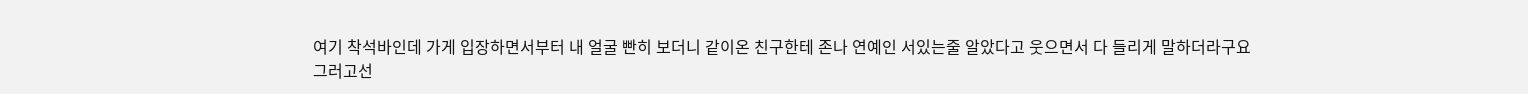여기 착석바인데 가게 입장하면서부터 내 얼굴 빤히 보더니 같이온 친구한테 존나 연예인 서있는줄 알았다고 웃으면서 다 들리게 말하더라구요
그러고선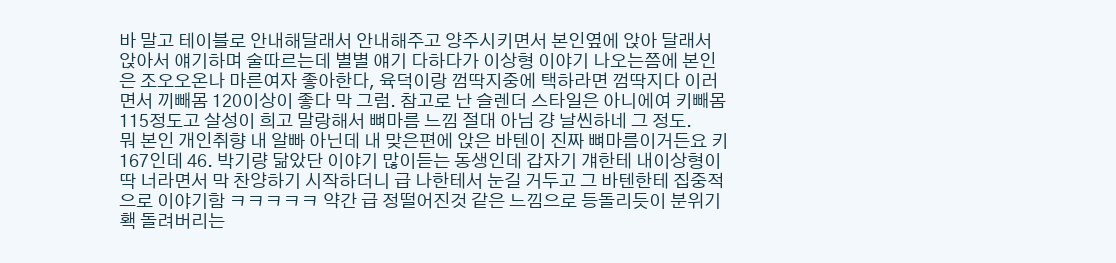바 말고 테이블로 안내해달래서 안내해주고 양주시키면서 본인옆에 앉아 달래서 앉아서 얘기하며 술따르는데 별별 얘기 다하다가 이상형 이야기 나오는쯤에 본인은 조오오온나 마른여자 좋아한다, 육덕이랑 껌딱지중에 택하라면 껌딱지다 이러면서 끼빼몸 120이상이 좋다 막 그럼. 참고로 난 슬렌더 스타일은 아니에여 키빼몸 115정도고 살성이 희고 말랑해서 뼈마름 느낌 절대 아님 걍 날씬하네 그 정도.
뭐 본인 개인취향 내 알빠 아닌데 내 맞은편에 앉은 바텐이 진짜 뼈마름이거든요 키 167인데 46. 박기량 닮았단 이야기 많이듣는 동생인데 갑자기 걔한테 내이상형이 딱 너라면서 막 찬양하기 시작하더니 급 나한테서 눈길 거두고 그 바텐한테 집중적으로 이야기함 ㅋㅋㅋㅋㅋ 약간 급 정떨어진것 같은 느낌으로 등돌리듯이 분위기 홱 돌려버리는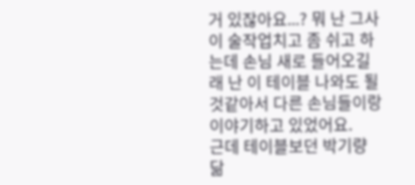거 있잖아요...? 뭐 난 그사이 술작업치고 좀 쉬고 하는데 손님 새로 들어오길래 난 이 테이블 나와도 될것같아서 다른 손님들이랑 이야기하고 있었어요.
근데 테이블보던 박기량 닮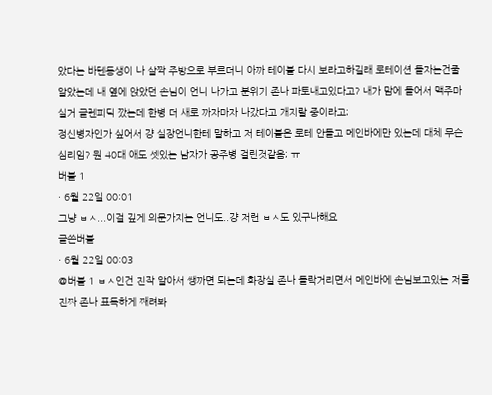았다는 바텐동생이 나 살짝 주방으로 부르더니 아까 테이블 다시 보라고하길래 로테이션 돌자는건줄 알았는데 내 옆에 앉았던 손님이 언니 나가고 분위기 존나 파토내고있다고? 내가 맘에 들어서 맥주마실거 글렌피딕 깠는데 한병 더 새로 까자마자 나갔다고 개지랄 중이라고;
정신병자인가 싶어서 걍 실장언니한테 말하고 저 테이블은 로테 안돌고 메인바에만 있는데 대체 무슨 심리임? 뭔 40대 애도 셋있는 남자가 공주병 걸린것같음; ㅠ
버블 1
· 6월 22일 00:01
그냥 ㅂㅅ...이걸 깊게 의문가지는 언니도..걍 저런 ㅂㅅ도 있구나해요
글쓴버블
· 6월 22일 00:03
@버블 1 ㅂㅅ인건 진작 알아서 쌩까면 되는데 화장실 존나 들락거리면서 메인바에 손님보고있는 저를 진짜 존나 표독하게 째려봐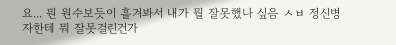요... 뭔 원수보듯이 흘겨봐서 내가 뭘 잘못했나 싶음 ㅅㅂ 정신병자한테 뭐 잘못걸린건가